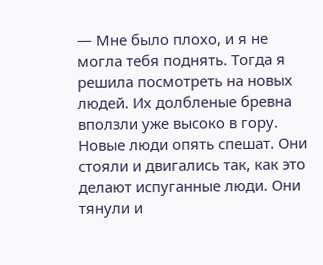— Мне было плохо, и я не могла тебя поднять. Тогда я решила посмотреть на новых людей. Их долбленые бревна вползли уже высоко в гору. Новые люди опять спешат. Они стояли и двигались так, как это делают испуганные люди. Они тянули и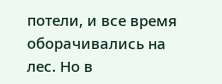потели, и все время оборачивались на лес. Но в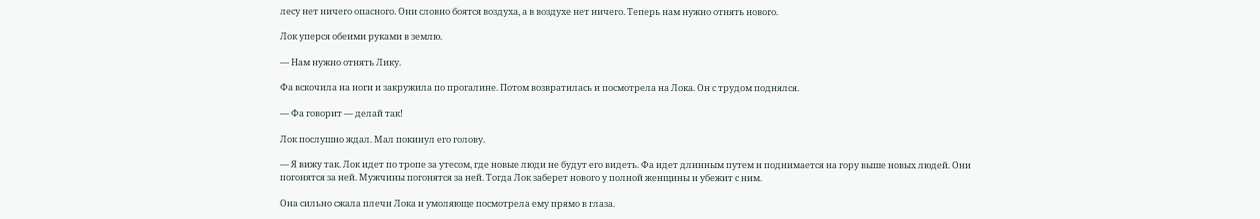лесу нет ничего опасного. Они словно боятся воздуха, а в воздухе нет ничего. Теперь нам нужно отнять нового.

Лок уперся обеими руками в землю.

— Нам нужно отнять Лику.

Фа вскочила на ноги и закружила по прогалине. Потом возвратилась и посмотрела на Лока. Он с трудом поднялся.

— Фа говорит — делай так!

Лок послушно ждал. Мал покинул его голову.

— Я вижу так. Лок идет по тропе за утесом, где новые люди не будут его видеть. Фа идет длинным путем и поднимается на гору выше новых людей. Они погонятся за ней. Мужчины погонятся за ней. Тогда Лок заберет нового у полной женщины и убежит с ним.

Она сильно сжала плечи Лока и умоляюще посмотрела ему прямо в глаза.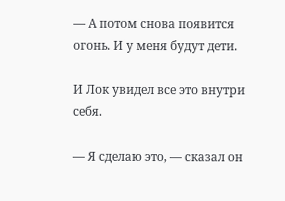— А потом снова появится огонь. И у меня будут дети.

И Лок увидел все это внутри себя.

— Я сделаю это, — сказал он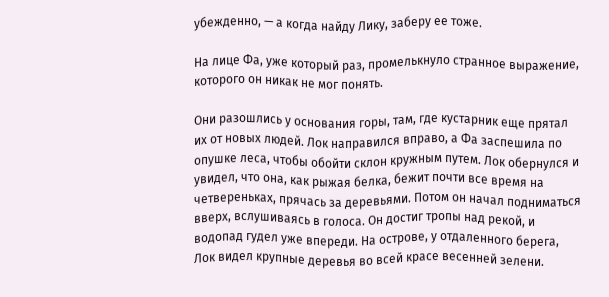убежденно, — а когда найду Лику, заберу ее тоже.

На лице Фа, уже который раз, промелькнуло странное выражение, которого он никак не мог понять.

Они разошлись у основания горы, там, где кустарник еще прятал их от новых людей. Лок направился вправо, а Фа заспешила по опушке леса, чтобы обойти склон кружным путем. Лок обернулся и увидел, что она, как рыжая белка, бежит почти все время на четвереньках, прячась за деревьями. Потом он начал подниматься вверх, вслушиваясь в голоса. Он достиг тропы над рекой, и водопад гудел уже впереди. На острове, у отдаленного берега, Лок видел крупные деревья во всей красе весенней зелени.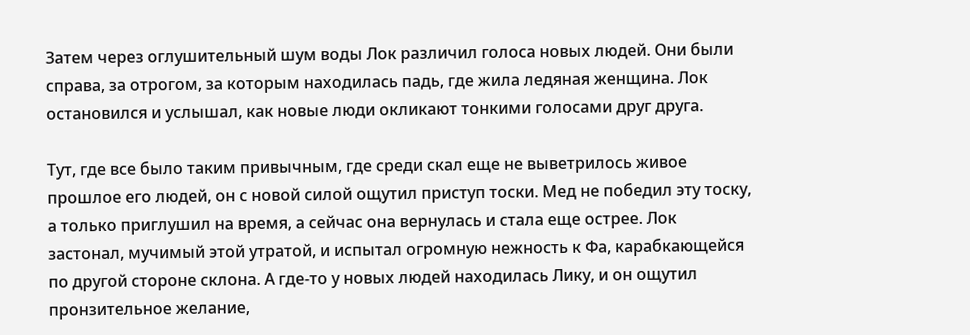Затем через оглушительный шум воды Лок различил голоса новых людей. Они были справа, за отрогом, за которым находилась падь, где жила ледяная женщина. Лок остановился и услышал, как новые люди окликают тонкими голосами друг друга.

Тут, где все было таким привычным, где среди скал еще не выветрилось живое прошлое его людей, он с новой силой ощутил приступ тоски. Мед не победил эту тоску, а только приглушил на время, а сейчас она вернулась и стала еще острее. Лок застонал, мучимый этой утратой, и испытал огромную нежность к Фа, карабкающейся по другой стороне склона. А где-то у новых людей находилась Лику, и он ощутил пронзительное желание,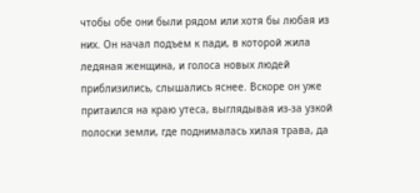чтобы обе они были рядом или хотя бы любая из них. Он начал подъем к пади, в которой жила ледяная женщина, и голоса новых людей приблизились, слышались яснее. Вскоре он уже притаился на краю утеса, выглядывая из-за узкой полоски земли, где поднималась хилая трава, да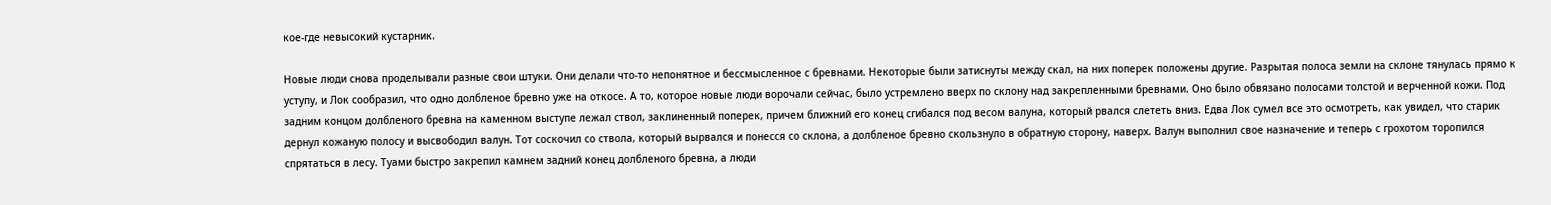кое-где невысокий кустарник.

Новые люди снова проделывали разные свои штуки. Они делали что-то непонятное и бессмысленное с бревнами. Некоторые были затиснуты между скал, на них поперек положены другие. Разрытая полоса земли на склоне тянулась прямо к уступу, и Лок сообразил, что одно долбленое бревно уже на откосе. А то, которое новые люди ворочали сейчас, было устремлено вверх по склону над закрепленными бревнами. Оно было обвязано полосами толстой и верченной кожи. Под задним концом долбленого бревна на каменном выступе лежал ствол, заклиненный поперек, причем ближний его конец сгибался под весом валуна, который рвался слететь вниз. Едва Лок сумел все это осмотреть, как увидел, что старик дернул кожаную полосу и высвободил валун. Тот соскочил со ствола, который вырвался и понесся со склона, а долбленое бревно скользнуло в обратную сторону, наверх. Валун выполнил свое назначение и теперь с грохотом торопился спрятаться в лесу. Туами быстро закрепил камнем задний конец долбленого бревна, а люди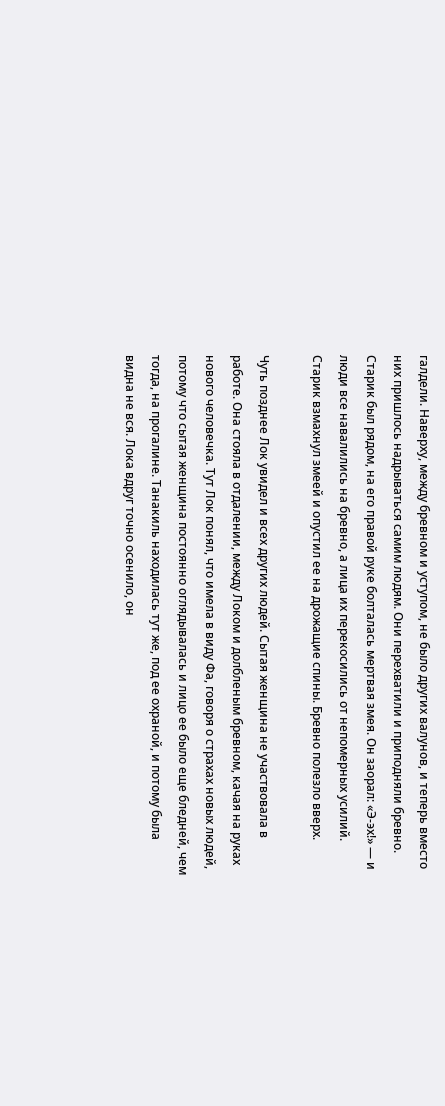галдели. Наверху, между бревном и уступом, не было других валунов, и теперь вместо них пришлось надрываться самим людям. Они перехватили и приподняли бревно. Старик был рядом, на его правой руке болталась мертвая змея. Он заорал: «Э-эх!» — и люди все навалились на бревно, а лица их перекосились от непомерных усилий. Старик взмахнул змеей и опустил ее на дрожащие спины. Бревно полезло вверх.

Чуть позднее Лок увидел и всех других людей. Сытая женщина не участвовала в работе. Она стояла в отдалении, между Локом и долбленым бревном, качая на руках нового человечка. Тут Лок понял, что имела в виду Фа, говоря о страхах новых людей, потому что сытая женщина постоянно оглядывалась и лицо ее было еще бледней, чем тогда, на прогалине. Танакиль находилась тут же, под ее охраной, и потому была видна не вся. Лока вдруг точно осенило, он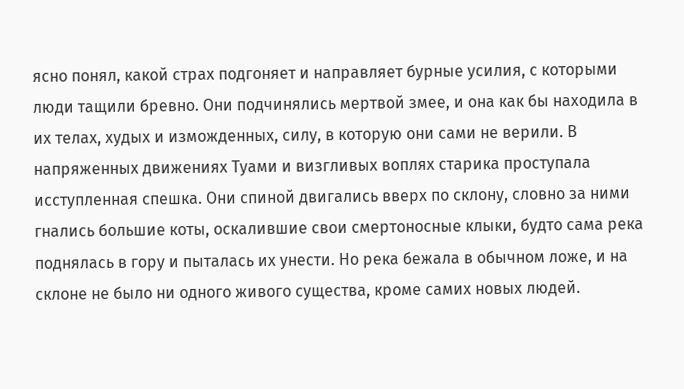ясно понял, какой страх подгоняет и направляет бурные усилия, с которыми люди тащили бревно. Они подчинялись мертвой змее, и она как бы находила в их телах, худых и изможденных, силу, в которую они сами не верили. В напряженных движениях Туами и визгливых воплях старика проступала исступленная спешка. Они спиной двигались вверх по склону, словно за ними гнались большие коты, оскалившие свои смертоносные клыки, будто сама река поднялась в гору и пыталась их унести. Но река бежала в обычном ложе, и на склоне не было ни одного живого существа, кроме самих новых людей.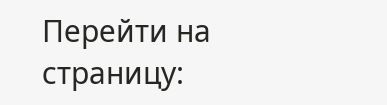Перейти на страницу: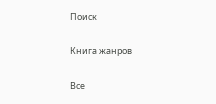Поиск

Книга жанров

Все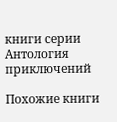книги серии Антология приключений

Похожие книги